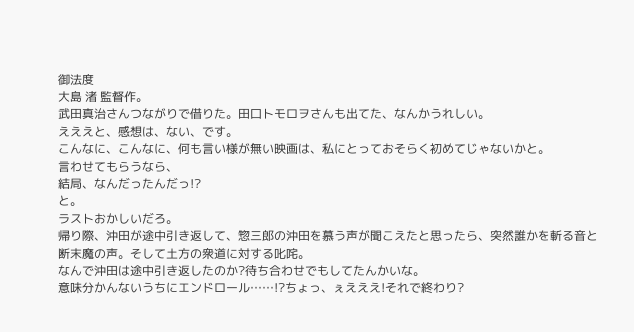御法度
大島 渚 監督作。
武田真治さんつながりで借りた。田口トモロヲさんも出てた、なんかうれしい。
えええと、感想は、ない、です。
こんなに、こんなに、何も言い様が無い映画は、私にとっておそらく初めてじゃないかと。
言わせてもらうなら、
結局、なんだったんだっ!?
と。
ラストおかしいだろ。
帰り際、沖田が途中引き返して、惣三郎の沖田を慕う声が聞こえたと思ったら、突然誰かを斬る音と断末魔の声。そして土方の衆道に対する叱咤。
なんで沖田は途中引き返したのか?待ち合わせでもしてたんかいな。
意味分かんないうちにエンドロール……!?ちょっ、ぇえええ!それで終わり?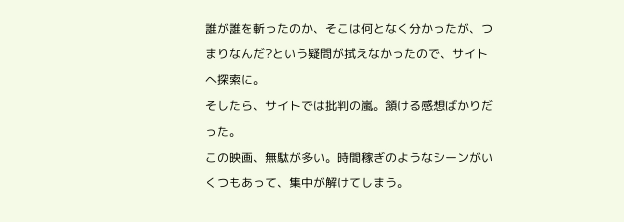誰が誰を斬ったのか、そこは何となく分かったが、つまりなんだ?という疑問が拭えなかったので、サイトへ探索に。
そしたら、サイトでは批判の嵐。頷ける感想ばかりだった。
この映画、無駄が多い。時間稼ぎのようなシーンがいくつもあって、集中が解けてしまう。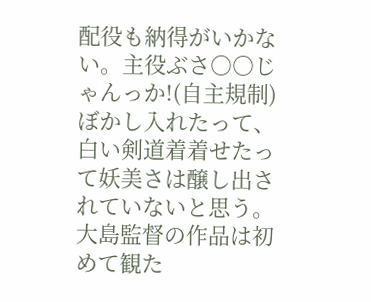配役も納得がいかない。主役ぶさ○○じゃんっか!(自主規制)ぼかし入れたって、白い剣道着着せたって妖美さは醸し出されていないと思う。
大島監督の作品は初めて観た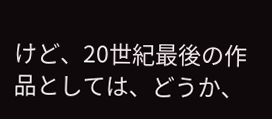けど、20世紀最後の作品としては、どうか、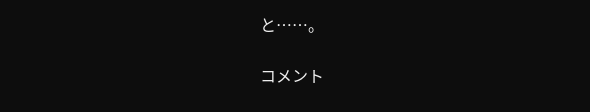と……。

コメント